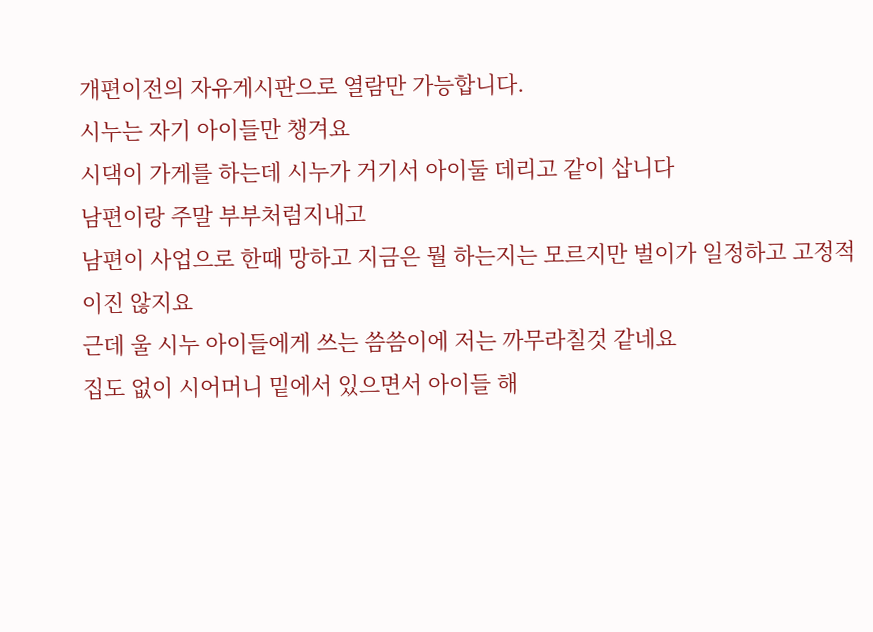개편이전의 자유게시판으로 열람만 가능합니다.
시누는 자기 아이들만 챙겨요
시댁이 가게를 하는데 시누가 거기서 아이둘 데리고 같이 삽니다
남편이랑 주말 부부처럼지내고
남편이 사업으로 한때 망하고 지금은 뭘 하는지는 모르지만 벌이가 일정하고 고정적이진 않지요
근데 울 시누 아이들에게 쓰는 씀씀이에 저는 까무라칠것 같네요
집도 없이 시어머니 밑에서 있으면서 아이들 해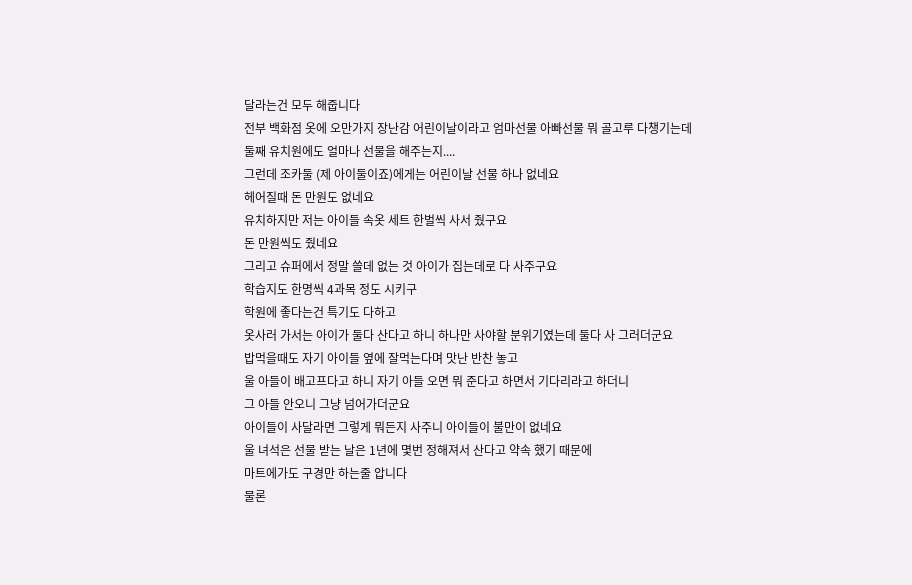달라는건 모두 해줍니다
전부 백화점 옷에 오만가지 장난감 어린이날이라고 엄마선물 아빠선물 뭐 골고루 다챙기는데
둘째 유치원에도 얼마나 선물을 해주는지....
그런데 조카둘 (제 아이둘이죠)에게는 어린이날 선물 하나 없네요
헤어질때 돈 만원도 없네요
유치하지만 저는 아이들 속옷 세트 한벌씩 사서 줬구요
돈 만원씩도 줬네요
그리고 슈퍼에서 정말 쓸데 없는 것 아이가 집는데로 다 사주구요
학습지도 한명씩 4과목 정도 시키구
학원에 좋다는건 특기도 다하고
옷사러 가서는 아이가 둘다 산다고 하니 하나만 사야할 분위기였는데 둘다 사 그러더군요
밥먹을때도 자기 아이들 옆에 잘먹는다며 맛난 반찬 놓고
울 아들이 배고프다고 하니 자기 아들 오면 뭐 준다고 하면서 기다리라고 하더니
그 아들 안오니 그냥 넘어가더군요
아이들이 사달라면 그렇게 뭐든지 사주니 아이들이 불만이 없네요
울 녀석은 선물 받는 날은 1년에 몇번 정해져서 산다고 약속 했기 때문에
마트에가도 구경만 하는줄 압니다
물론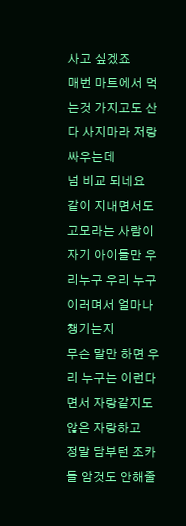사고 싶겠죠
매번 마트에서 먹는것 가지고도 산다 사지마라 저랑 싸우는데
넘 비교 되네요
같이 지내면서도 고모라는 사람이 자기 아이들만 우리누구 우리 누구 이러며서 얼마나 챙기는지
무슨 말만 하면 우리 누구는 이런다면서 자랑같지도 않은 자랑하고
정말 담부턴 조카들 암것도 안해줄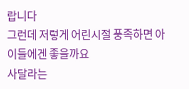랍니다
그런데 저렇게 어린시절 풍족하면 아이들에겐 좋을까요
사달라는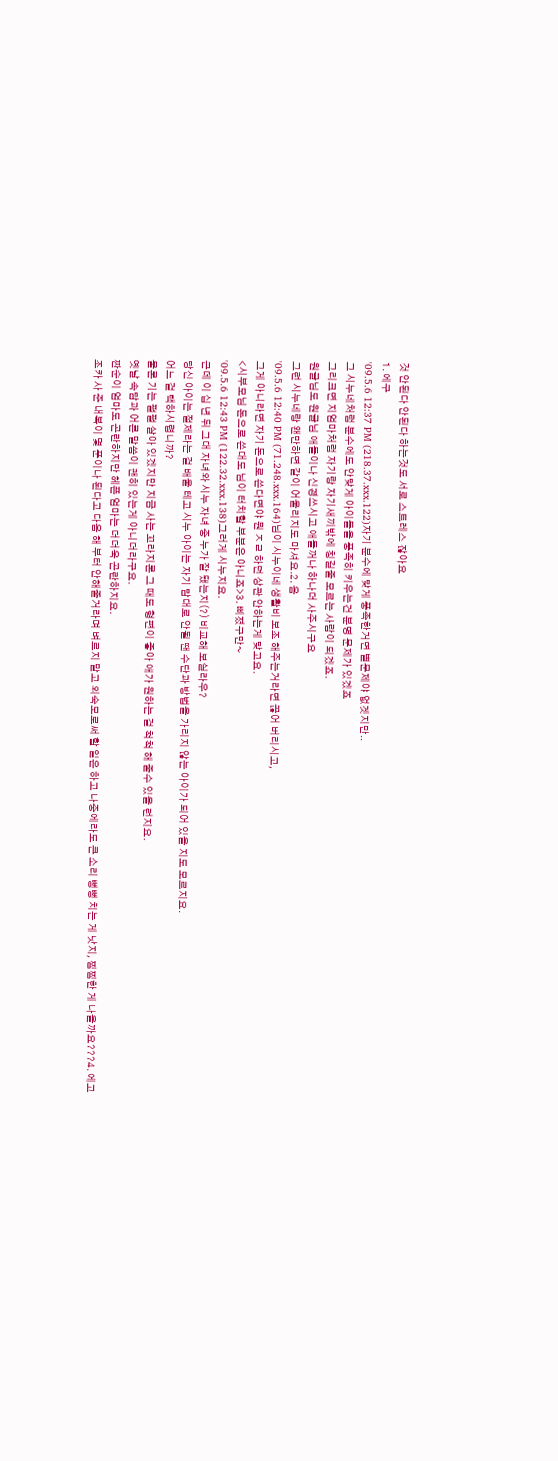것 안된다 안된다 하는것도 서로 스트레스 잖아요
1. 에구
'09.5.6 12:37 PM (218.37.xxx.122)자기 분수에 맞게 풍족한거면 별문제야 없겟지만..
그 시누네처럼 분수에도 안맞게 아이들을 풍족히 키우는건 분명 문제가 있겠죠
그리크면 지엄마처럼 자기랑 자기새끼밖에 칭길줄 모르는 사람이 되겠죠.
원글님도 원글님 애들이나 신경쓰시고 애들꺼나 하나더 사주시구요
그런 시누네랑 왠만하면 같이 어울리지도 마셔요.2. 음
'09.5.6 12:40 PM (71.248.xxx.164)님이 시누이네 생활비 보조 해주는거라면 끊어 버리시고,
그게 아니라면 자기 돈으로 쓴다면야 뭔 ㅈㄹ 하던 상관 안하는게 맞고요.
<시부모님 돈으로 쓴대도 님이 터치할 부분은 아니죠>3. 삐졌구만~
'09.5.6 12:43 PM (122.32.xxx.138)그러게 시누지요.
근데 이 십 년 뒤 그대 자녀와 시누 자녀 중 누가 잘 됐는지(?) 비교해 보실라우?
당신 아이는 절제라는 걸 배울 테고 시누 아이는 자기 맘대로 안될 땐 수단과 방법을 가리지 않는 아이가 되어 있을 지도 모르지요.
어느 걸 택하시렵니까?
물론 기는 펄펄 살아 있겠지만 지금 사는 꼬라지론 그 때도 형편이 좋아 애가 원하는 걸 척척 해 줄수 있을 런지요.
옛날 속담과 어른 말씀이 괜히 있는게 아니더라구요.
짠순이 엄마도 곤란하지만 헤픈 엄마는 더더욱 곤란하지요.
조카 사 준 내복이 몇 푼이나 된다고 다음 해 부터 안해줄거라며 벼르지 말고 외숙모로써 할 일은 하고 나중에라도 큰 소리 뻥뻥 치는 게 낫지, 찜찜한 게 나을까요???4. 에고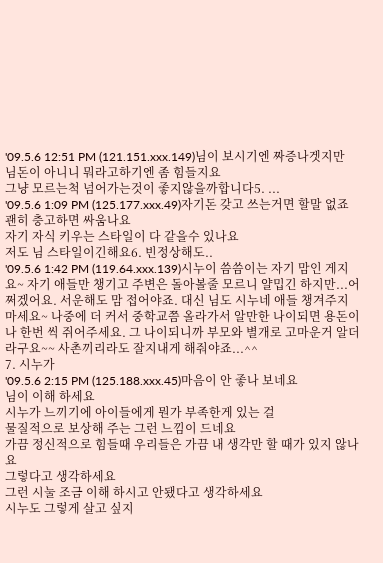'09.5.6 12:51 PM (121.151.xxx.149)님이 보시기엔 짜증나겟지만
님돈이 아니니 뭐라고하기엔 좀 힘들지요
그냥 모르는척 넘어가는것이 좋지않을까합니다5. ...
'09.5.6 1:09 PM (125.177.xxx.49)자기돈 갖고 쓰는거면 할말 없죠
괜히 충고하면 싸움나요
자기 자식 키우는 스타일이 다 같을수 있나요
저도 님 스타일이긴해요6. 빈정상해도..
'09.5.6 1:42 PM (119.64.xxx.139)시누이 씀씀이는 자기 맘인 게지요~ 자기 애들만 챙기고 주변은 돌아볼줄 모르니 얄밉긴 하지만...어쩌겠어요. 서운해도 맘 접어야죠. 대신 님도 시누네 애들 챙겨주지 마세요~ 나중에 더 커서 중학교쯤 올라가서 알만한 나이되면 용돈이나 한번 씩 쥐어주세요. 그 나이되니까 부모와 별개로 고마운거 알더라구요~~ 사촌끼리라도 잘지내게 해줘야죠...^^
7. 시누가
'09.5.6 2:15 PM (125.188.xxx.45)마음이 안 좋나 보네요
님이 이해 하세요
시누가 느끼기에 아이들에게 뭔가 부족한게 있는 걸
물질적으로 보상해 주는 그런 느낌이 드네요
가끔 정신적으로 힘들때 우리들은 가끔 내 생각만 할 때가 있지 않나요
그렇다고 생각하세요
그런 시눌 조금 이해 하시고 안됐다고 생각하세요
시누도 그렇게 살고 싶지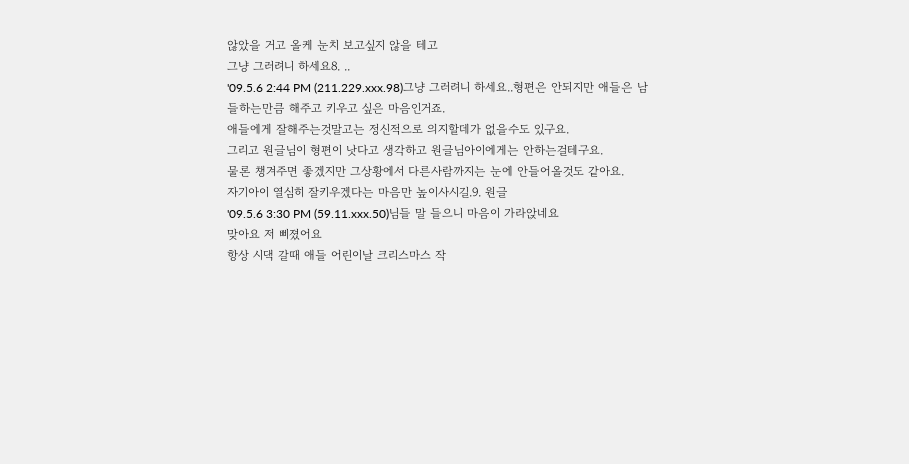않았을 거고 올케 눈치 보고싶지 않을 테고
그냥 그러려니 하세요8. ..
'09.5.6 2:44 PM (211.229.xxx.98)그냥 그러려니 하세요..형편은 안되지만 애들은 남들하는만큼 해주고 키우고 싶은 마음인거죠.
애들에게 잘해주는것말고는 정신적으로 의지할데가 없을수도 있구요.
그리고 원글님이 형편이 낫다고 생각하고 원글님아이에게는 안하는걸테구요.
물론 챙겨주면 좋겠지만 그상황에서 다른사람까지는 눈에 안들어올것도 같아요.
자기아이 열심히 잘키우겠다는 마음만 높이사시길.9. 원글
'09.5.6 3:30 PM (59.11.xxx.50)님들 말 들으니 마음이 가라앉네요
맞아요 저 삐졌어요
항상 시댁 갈때 애들 어린이날 크리스마스 작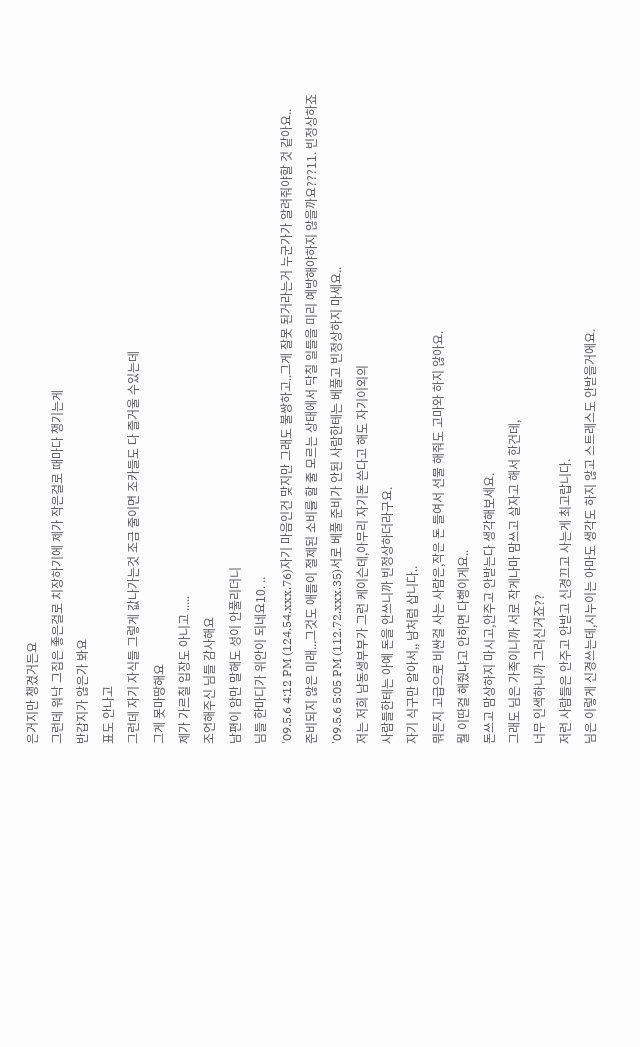은거지만 챙겼거든요
그런데 워낙 그집은 좋은걸로 치장하기에 제가 작은걸로 때마다 챙기는게
반갑지가 않은가 봐요
표도 안나고
그런데 자기 자식들 그렇게 값나가는것 조금 줄이면 조카들도 다 즐거울 수있는데
그게 못마땅해요
제가 가르칠 입장도 아니고 .....
조언해주신 님들 감사해요
남편이 암만 말해도 성이 안풀리더니
님들 한마디가 위안이 되네요10. ..
'09.5.6 4:12 PM (124.54.xxx.76)자기 마음인건 맞지만 그래도 불쌍하고..그게 잘못 된거라는거 누군가가 알려줘야할 것 같아요..
준비되지 않은 미래...그것도 애들이 절제된 소비를 할 줄 모르는 상태에서 닥칠 일들을 미리 예방해야하지 않을까요???11. 빈정상하죠
'09.5.6 5:05 PM (112.72.xxx.35)서로 베풀 준비가 안된 사람한테는 베풀고 빈정상하지 마세요..
저는 저희 남동생부부가 그런 케이슨데,아무리 자기돈 쓴다고 해도 자기이외의
사람들한테는 아예 돈을 안쓰니까 빈정상하더라구요.
자기 식구만 알아서,, 남처럼 삽니다..
뭐든지 고급으로 비싼걸 사는 사람은,작은 돈 들여서 선물 해줘도 고마와 하지 않아요.
뭘 이딴걸 해줬냐고 안하면 다행이게요..
돈쓰고 맘상하지 마시고,안주고 안받는다 생각해보세요.
그래도 님은 가족이니까 서로 작게나마 맘쓰고 살자고 해서 한건데,
너무 인색하니까 그러신거죠??
저런 사람들은 안주고 안받고 신경끄고 사는게 최고랍니다.
님은 이렇게 신경쓰는데,시누이는 아마도 생각도 하지 않고 스트레스도 안받을거에요.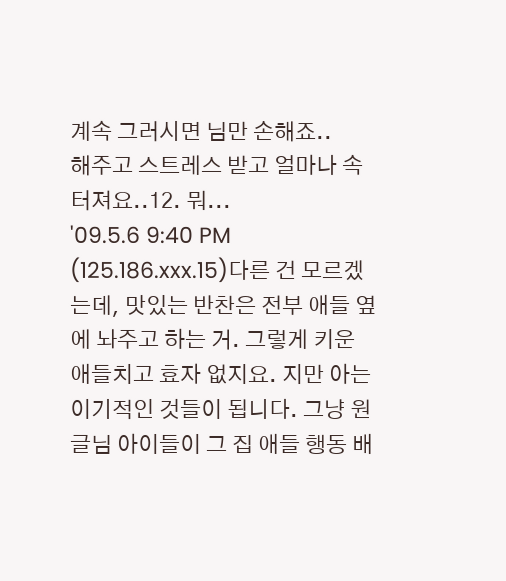계속 그러시면 님만 손해죠..
해주고 스트레스 받고 얼마나 속터져요..12. 뭐...
'09.5.6 9:40 PM (125.186.xxx.15)다른 건 모르겠는데, 맛있는 반찬은 전부 애들 옆에 놔주고 하는 거. 그렇게 키운 애들치고 효자 없지요. 지만 아는 이기적인 것들이 됩니다. 그냥 원글님 아이들이 그 집 애들 행동 배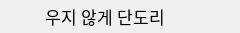우지 않게 단도리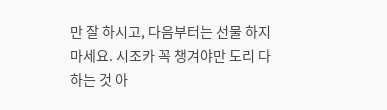만 잘 하시고, 다음부터는 선물 하지 마세요. 시조카 꼭 챙겨야만 도리 다 하는 것 아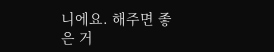니에요. 해주면 좋은 거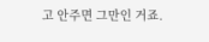고 안주면 그만인 거죠.